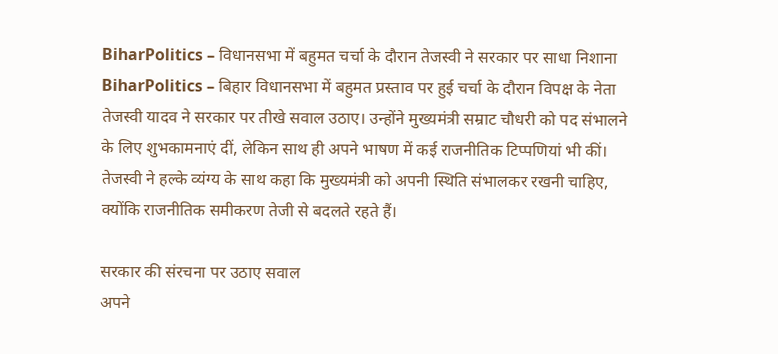BiharPolitics – विधानसभा में बहुमत चर्चा के दौरान तेजस्वी ने सरकार पर साधा निशाना
BiharPolitics – बिहार विधानसभा में बहुमत प्रस्ताव पर हुई चर्चा के दौरान विपक्ष के नेता तेजस्वी यादव ने सरकार पर तीखे सवाल उठाए। उन्होंने मुख्यमंत्री सम्राट चौधरी को पद संभालने के लिए शुभकामनाएं दीं, लेकिन साथ ही अपने भाषण में कई राजनीतिक टिप्पणियां भी कीं। तेजस्वी ने हल्के व्यंग्य के साथ कहा कि मुख्यमंत्री को अपनी स्थिति संभालकर रखनी चाहिए, क्योंकि राजनीतिक समीकरण तेजी से बदलते रहते हैं।

सरकार की संरचना पर उठाए सवाल
अपने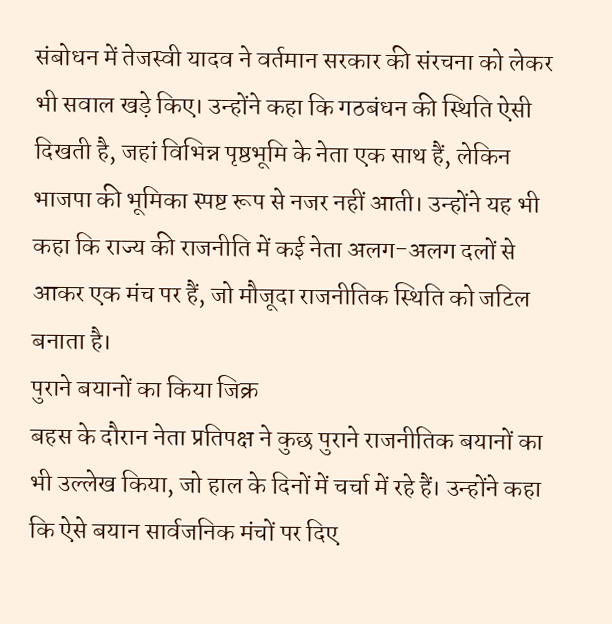संबोधन में तेजस्वी यादव ने वर्तमान सरकार की संरचना को लेकर भी सवाल खड़े किए। उन्होंने कहा कि गठबंधन की स्थिति ऐसी दिखती है, जहां विभिन्न पृष्ठभूमि के नेता एक साथ हैं, लेकिन भाजपा की भूमिका स्पष्ट रूप से नजर नहीं आती। उन्होंने यह भी कहा कि राज्य की राजनीति में कई नेता अलग-अलग दलों से आकर एक मंच पर हैं, जो मौजूदा राजनीतिक स्थिति को जटिल बनाता है।
पुराने बयानों का किया जिक्र
बहस के दौरान नेता प्रतिपक्ष ने कुछ पुराने राजनीतिक बयानों का भी उल्लेख किया, जो हाल के दिनों में चर्चा में रहे हैं। उन्होंने कहा कि ऐसे बयान सार्वजनिक मंचों पर दिए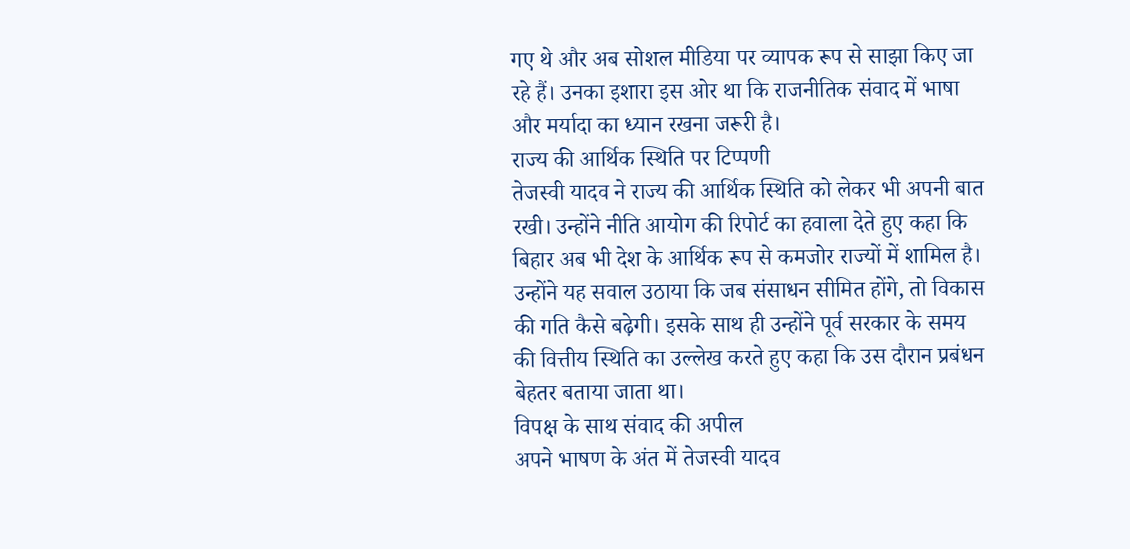गए थे और अब सोशल मीडिया पर व्यापक रूप से साझा किए जा रहे हैं। उनका इशारा इस ओर था कि राजनीतिक संवाद में भाषा और मर्यादा का ध्यान रखना जरूरी है।
राज्य की आर्थिक स्थिति पर टिप्पणी
तेजस्वी यादव ने राज्य की आर्थिक स्थिति को लेकर भी अपनी बात रखी। उन्होंने नीति आयोग की रिपोर्ट का हवाला देते हुए कहा कि बिहार अब भी देश के आर्थिक रूप से कमजोर राज्यों में शामिल है। उन्होंने यह सवाल उठाया कि जब संसाधन सीमित होंगे, तो विकास की गति कैसे बढ़ेगी। इसके साथ ही उन्होंने पूर्व सरकार के समय की वित्तीय स्थिति का उल्लेख करते हुए कहा कि उस दौरान प्रबंधन बेहतर बताया जाता था।
विपक्ष के साथ संवाद की अपील
अपने भाषण के अंत में तेजस्वी यादव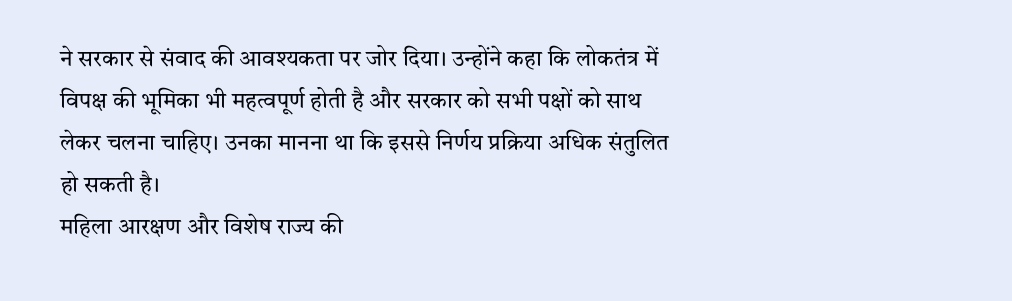ने सरकार से संवाद की आवश्यकता पर जोर दिया। उन्होंने कहा कि लोकतंत्र में विपक्ष की भूमिका भी महत्वपूर्ण होती है और सरकार को सभी पक्षों को साथ लेकर चलना चाहिए। उनका मानना था कि इससे निर्णय प्रक्रिया अधिक संतुलित हो सकती है।
महिला आरक्षण और विशेष राज्य की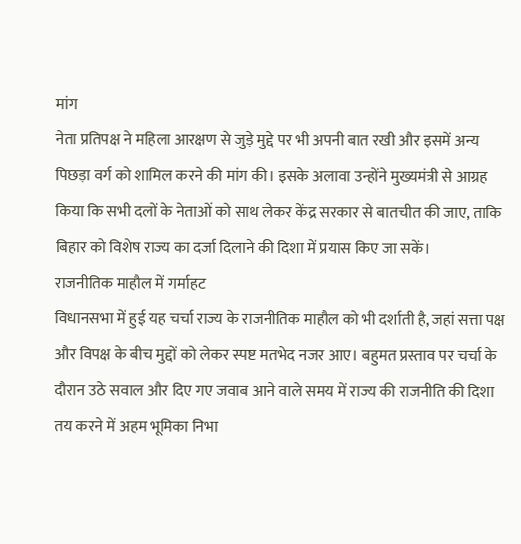मांग
नेता प्रतिपक्ष ने महिला आरक्षण से जुड़े मुद्दे पर भी अपनी बात रखी और इसमें अन्य पिछड़ा वर्ग को शामिल करने की मांग की। इसके अलावा उन्होंने मुख्यमंत्री से आग्रह किया कि सभी दलों के नेताओं को साथ लेकर केंद्र सरकार से बातचीत की जाए, ताकि बिहार को विशेष राज्य का दर्जा दिलाने की दिशा में प्रयास किए जा सकें।
राजनीतिक माहौल में गर्माहट
विधानसभा में हुई यह चर्चा राज्य के राजनीतिक माहौल को भी दर्शाती है, जहां सत्ता पक्ष और विपक्ष के बीच मुद्दों को लेकर स्पष्ट मतभेद नजर आए। बहुमत प्रस्ताव पर चर्चा के दौरान उठे सवाल और दिए गए जवाब आने वाले समय में राज्य की राजनीति की दिशा तय करने में अहम भूमिका निभा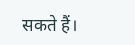सकते हैं।